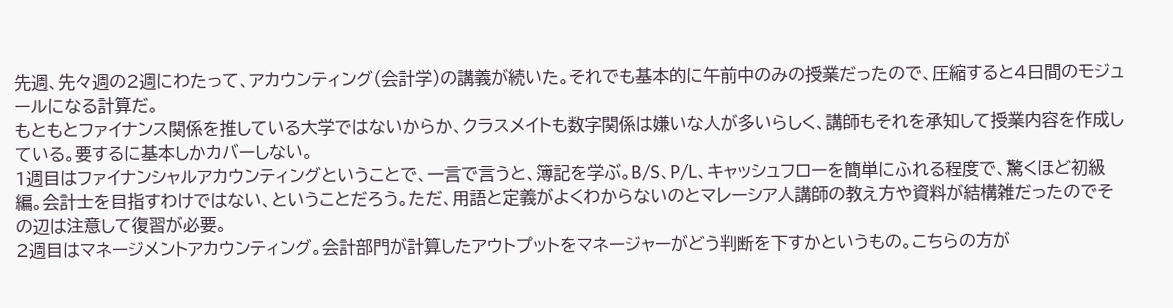先週、先々週の2週にわたって、アカウンティング(会計学)の講義が続いた。それでも基本的に午前中のみの授業だったので、圧縮すると4日間のモジュールになる計算だ。
もともとファイナンス関係を推している大学ではないからか、クラスメイトも数字関係は嫌いな人が多いらしく、講師もそれを承知して授業内容を作成している。要するに基本しかカバーしない。
1週目はファイナンシャルアカウンティングということで、一言で言うと、簿記を学ぶ。B/S、P/L、キャッシュフローを簡単にふれる程度で、驚くほど初級編。会計士を目指すわけではない、ということだろう。ただ、用語と定義がよくわからないのとマレーシア人講師の教え方や資料が結構雑だったのでその辺は注意して復習が必要。
2週目はマネージメントアカウンティング。会計部門が計算したアウトプットをマネージャーがどう判断を下すかというもの。こちらの方が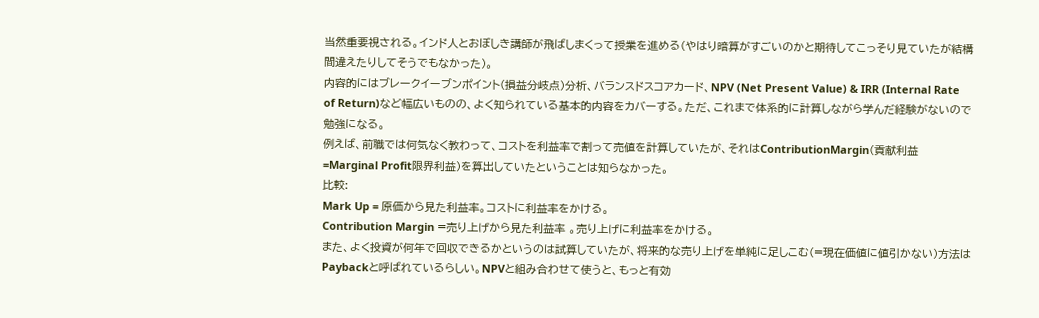当然重要視される。インド人とおぼしき講師が飛ばしまくって授業を進める(やはり暗算がすごいのかと期待してこっそり見ていたが結構間違えたりしてそうでもなかった)。
内容的にはブレークイーブンポイント(損益分岐点)分析、バランスドスコアカード、NPV (Net Present Value) & IRR (Internal Rate of Return)など幅広いものの、よく知られている基本的内容をカバーする。ただ、これまで体系的に計算しながら学んだ経験がないので勉強になる。
例えば、前職では何気なく教わって、コストを利益率で割って売値を計算していたが、それはContributionMargin(貢献利益=Marginal Profit限界利益)を算出していたということは知らなかった。
比較:
Mark Up = 原価から見た利益率。コストに利益率をかける。
Contribution Margin =売り上げから見た利益率 。売り上げに利益率をかける。
また、よく投資が何年で回収できるかというのは試算していたが、将来的な売り上げを単純に足しこむ(=現在価値に値引かない)方法はPaybackと呼ばれているらしい。NPVと組み合わせて使うと、もっと有効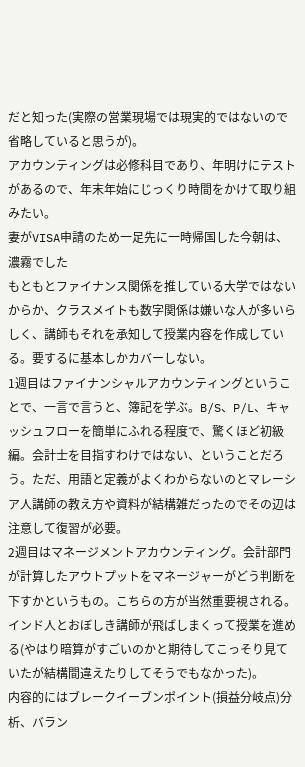だと知った(実際の営業現場では現実的ではないので省略していると思うが)。
アカウンティングは必修科目であり、年明けにテストがあるので、年末年始にじっくり時間をかけて取り組みたい。
妻がVISA申請のため一足先に一時帰国した今朝は、濃霧でした
もともとファイナンス関係を推している大学ではないからか、クラスメイトも数字関係は嫌いな人が多いらしく、講師もそれを承知して授業内容を作成している。要するに基本しかカバーしない。
1週目はファイナンシャルアカウンティングということで、一言で言うと、簿記を学ぶ。B/S、P/L、キャッシュフローを簡単にふれる程度で、驚くほど初級編。会計士を目指すわけではない、ということだろう。ただ、用語と定義がよくわからないのとマレーシア人講師の教え方や資料が結構雑だったのでその辺は注意して復習が必要。
2週目はマネージメントアカウンティング。会計部門が計算したアウトプットをマネージャーがどう判断を下すかというもの。こちらの方が当然重要視される。インド人とおぼしき講師が飛ばしまくって授業を進める(やはり暗算がすごいのかと期待してこっそり見ていたが結構間違えたりしてそうでもなかった)。
内容的にはブレークイーブンポイント(損益分岐点)分析、バラン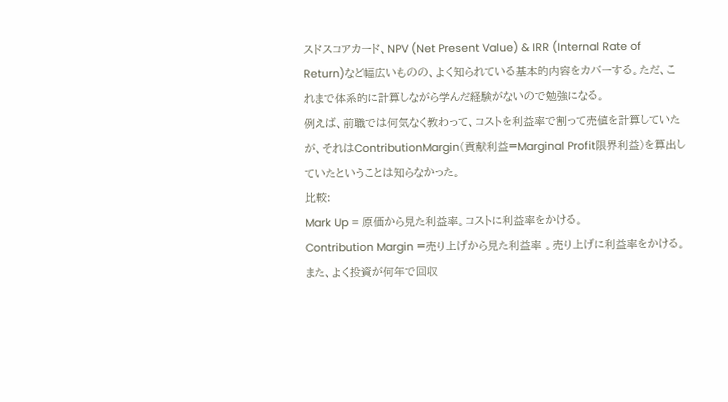スドスコアカード、NPV (Net Present Value) & IRR (Internal Rate of Return)など幅広いものの、よく知られている基本的内容をカバーする。ただ、これまで体系的に計算しながら学んだ経験がないので勉強になる。
例えば、前職では何気なく教わって、コストを利益率で割って売値を計算していたが、それはContributionMargin(貢献利益=Marginal Profit限界利益)を算出していたということは知らなかった。
比較:
Mark Up = 原価から見た利益率。コストに利益率をかける。
Contribution Margin =売り上げから見た利益率 。売り上げに利益率をかける。
また、よく投資が何年で回収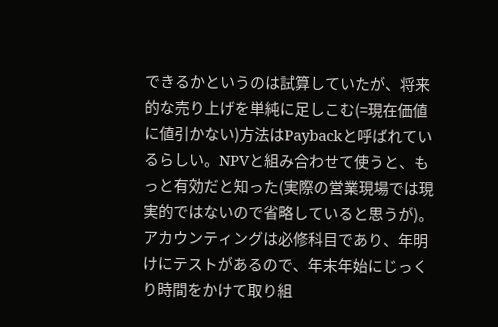できるかというのは試算していたが、将来的な売り上げを単純に足しこむ(=現在価値に値引かない)方法はPaybackと呼ばれているらしい。NPVと組み合わせて使うと、もっと有効だと知った(実際の営業現場では現実的ではないので省略していると思うが)。
アカウンティングは必修科目であり、年明けにテストがあるので、年末年始にじっくり時間をかけて取り組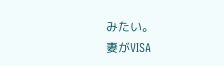みたい。
妻がVISA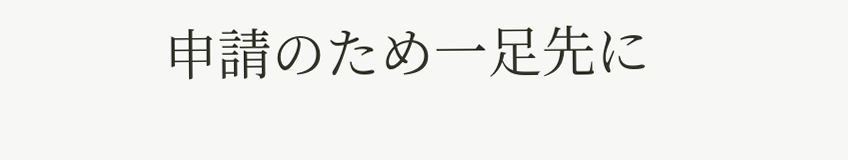申請のため一足先に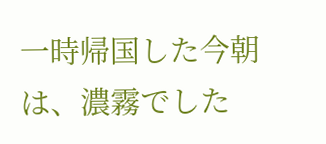一時帰国した今朝は、濃霧でした